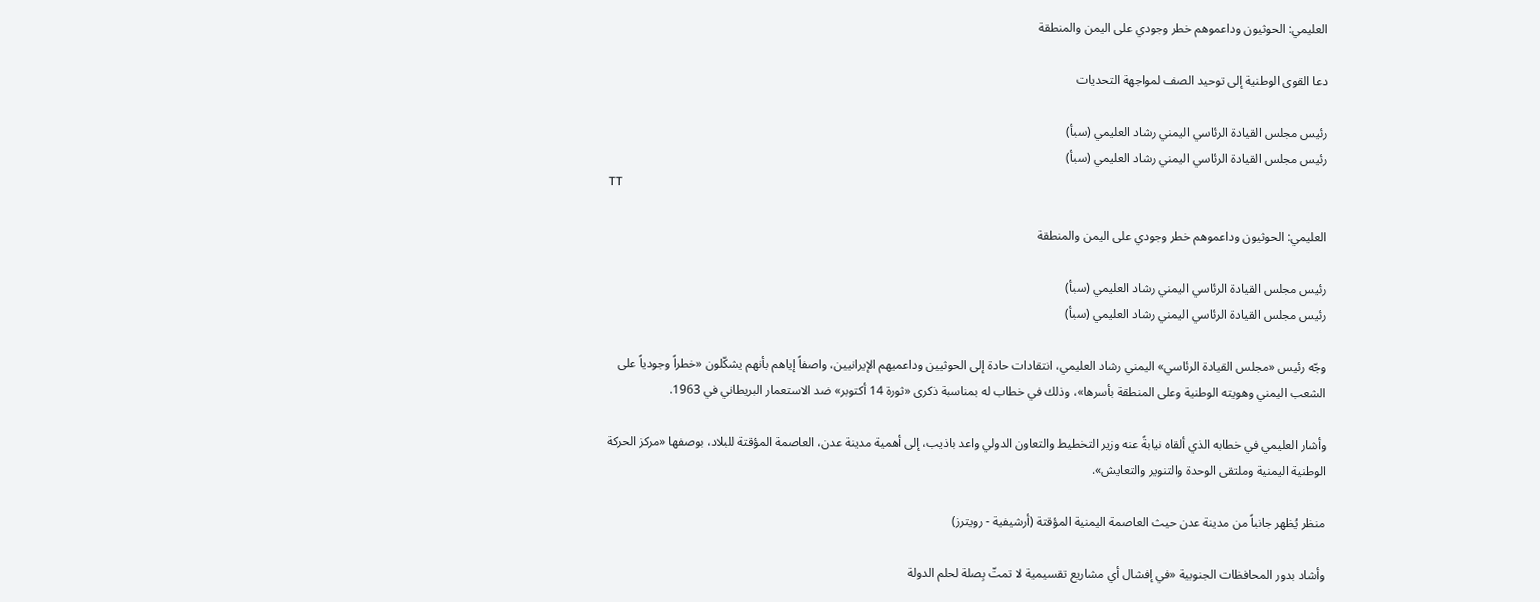العليمي: الحوثيون وداعموهم خطر وجودي على اليمن والمنطقة

دعا القوى الوطنية إلى توحيد الصف لمواجهة التحديات

رئيس مجلس القيادة الرئاسي اليمني رشاد العليمي (سبأ)
رئيس مجلس القيادة الرئاسي اليمني رشاد العليمي (سبأ)
TT

العليمي: الحوثيون وداعموهم خطر وجودي على اليمن والمنطقة

رئيس مجلس القيادة الرئاسي اليمني رشاد العليمي (سبأ)
رئيس مجلس القيادة الرئاسي اليمني رشاد العليمي (سبأ)

وجّه رئيس «مجلس القيادة الرئاسي» اليمني رشاد العليمي، انتقادات حادة إلى الحوثيين وداعميهم الإيرانيين، واصفاً إياهم بأنهم يشكّلون «خطراً وجودياً على الشعب اليمني وهويته الوطنية وعلى المنطقة بأسرها»، وذلك في خطاب له بمناسبة ذكرى «ثورة 14 أكتوبر» ضد الاستعمار البريطاني في 1963.

وأشار العليمي في خطابه الذي ألقاه نيابةً عنه وزير التخطيط والتعاون الدولي واعد باذيب، إلى أهمية مدينة عدن، العاصمة المؤقتة للبلاد، بوصفها «مركز الحركة الوطنية اليمنية وملتقى الوحدة والتنوير والتعايش».

منظر يُظهر جانباً من مدينة عدن حيث العاصمة اليمنية المؤقتة (أرشيفية - رويترز)

وأشاد بدور المحافظات الجنوبية «في إفشال أي مشاريع تقسيمية لا تمتّ بِصلة لحلم الدولة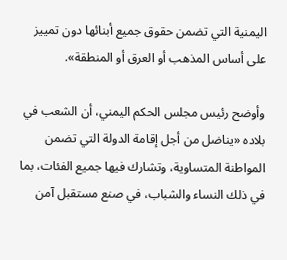اليمنية التي تضمن حقوق جميع أبنائها دون تمييز على أساس المذهب أو العرق أو المنطقة».

وأوضح رئيس مجلس الحكم اليمني، أن الشعب في بلاده «يناضل من أجل إقامة الدولة التي تضمن المواطنة المتساوية، وتشارك فيها جميع الفئات، بما في ذلك النساء والشباب، في صنع مستقبل آمن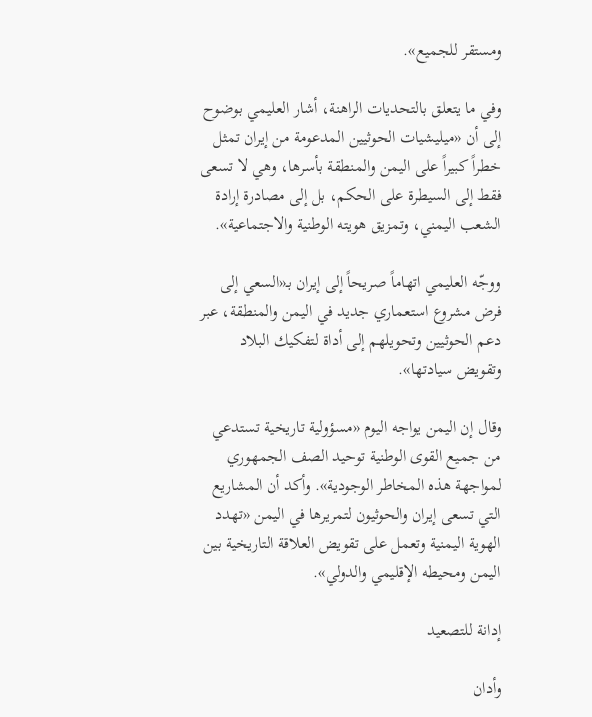ومستقر للجميع».

وفي ما يتعلق بالتحديات الراهنة، أشار العليمي بوضوح إلى أن «ميليشيات الحوثيين المدعومة من إيران تمثل خطراً كبيراً على اليمن والمنطقة بأسرها، وهي لا تسعى فقط إلى السيطرة على الحكم، بل إلى مصادرة إرادة الشعب اليمني، وتمزيق هويته الوطنية والاجتماعية».

ووجّه العليمي اتهاماً صريحاً إلى إيران بـ«السعي إلى فرض مشروع استعماري جديد في اليمن والمنطقة، عبر دعم الحوثيين وتحويلهم إلى أداة لتفكيك البلاد وتقويض سيادتها».

وقال إن اليمن يواجه اليوم «مسؤولية تاريخية تستدعي من جميع القوى الوطنية توحيد الصف الجمهوري لمواجهة هذه المخاطر الوجودية». وأكد أن المشاريع التي تسعى إيران والحوثيون لتمريرها في اليمن «تهدد الهوية اليمنية وتعمل على تقويض العلاقة التاريخية بين اليمن ومحيطه الإقليمي والدولي».

إدانة للتصعيد

وأدان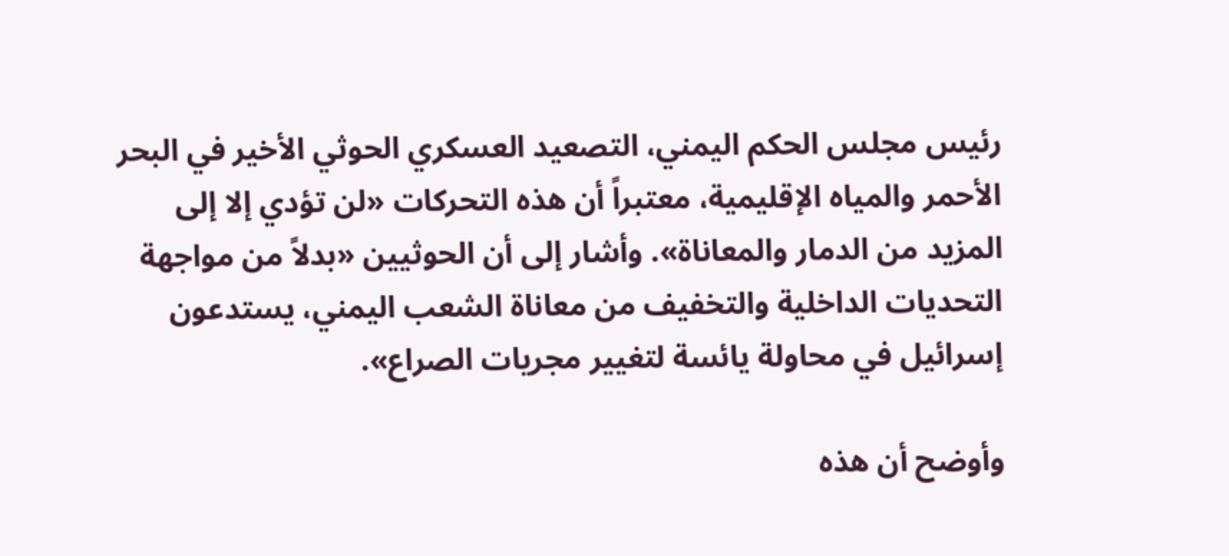رئيس مجلس الحكم اليمني، التصعيد العسكري الحوثي الأخير في البحر الأحمر والمياه الإقليمية، معتبراً أن هذه التحركات «لن تؤدي إلا إلى المزيد من الدمار والمعاناة». وأشار إلى أن الحوثيين «بدلاً من مواجهة التحديات الداخلية والتخفيف من معاناة الشعب اليمني، يستدعون إسرائيل في محاولة يائسة لتغيير مجريات الصراع».

وأوضح أن هذه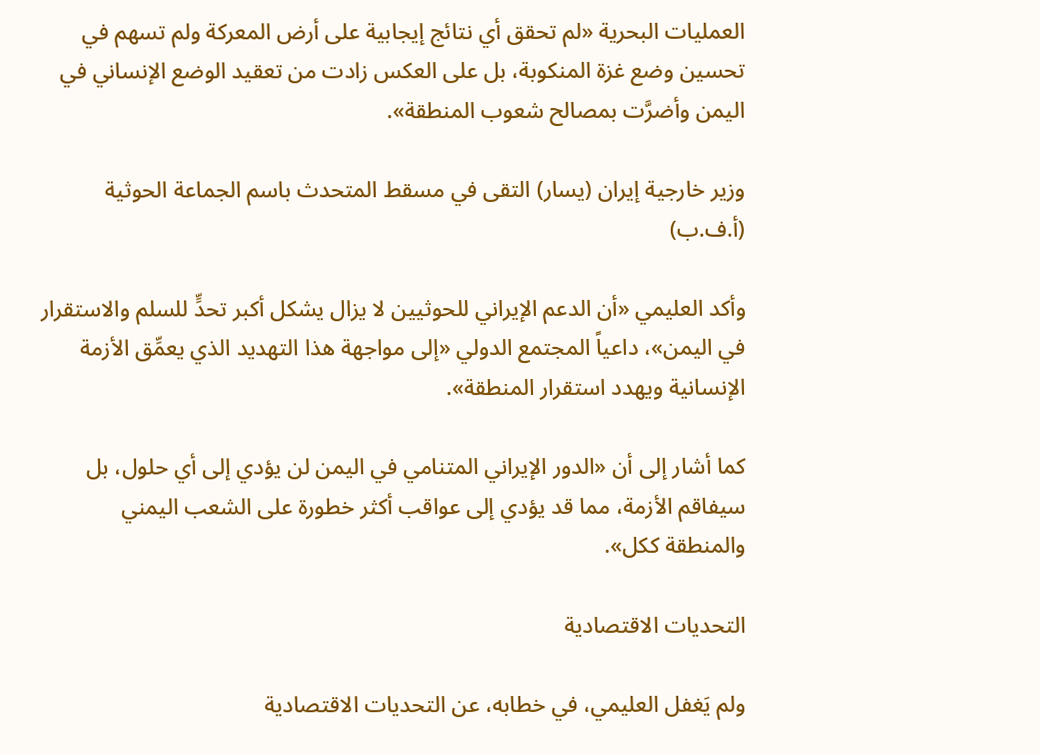العمليات البحرية «لم تحقق أي نتائج إيجابية على أرض المعركة ولم تسهم في تحسين وضع غزة المنكوبة، بل على العكس زادت من تعقيد الوضع الإنساني في اليمن وأضرَّت بمصالح شعوب المنطقة».

وزير خارجية إيران (يسار) التقى في مسقط المتحدث باسم الجماعة الحوثية (أ.ف.ب)

وأكد العليمي «أن الدعم الإيراني للحوثيين لا يزال يشكل أكبر تحدٍّ للسلم والاستقرار في اليمن»، داعياً المجتمع الدولي «إلى مواجهة هذا التهديد الذي يعمِّق الأزمة الإنسانية ويهدد استقرار المنطقة».

كما أشار إلى أن «الدور الإيراني المتنامي في اليمن لن يؤدي إلى أي حلول، بل سيفاقم الأزمة، مما قد يؤدي إلى عواقب أكثر خطورة على الشعب اليمني والمنطقة ككل».

التحديات الاقتصادية

ولم يَغفل العليمي، في خطابه، عن التحديات الاقتصادية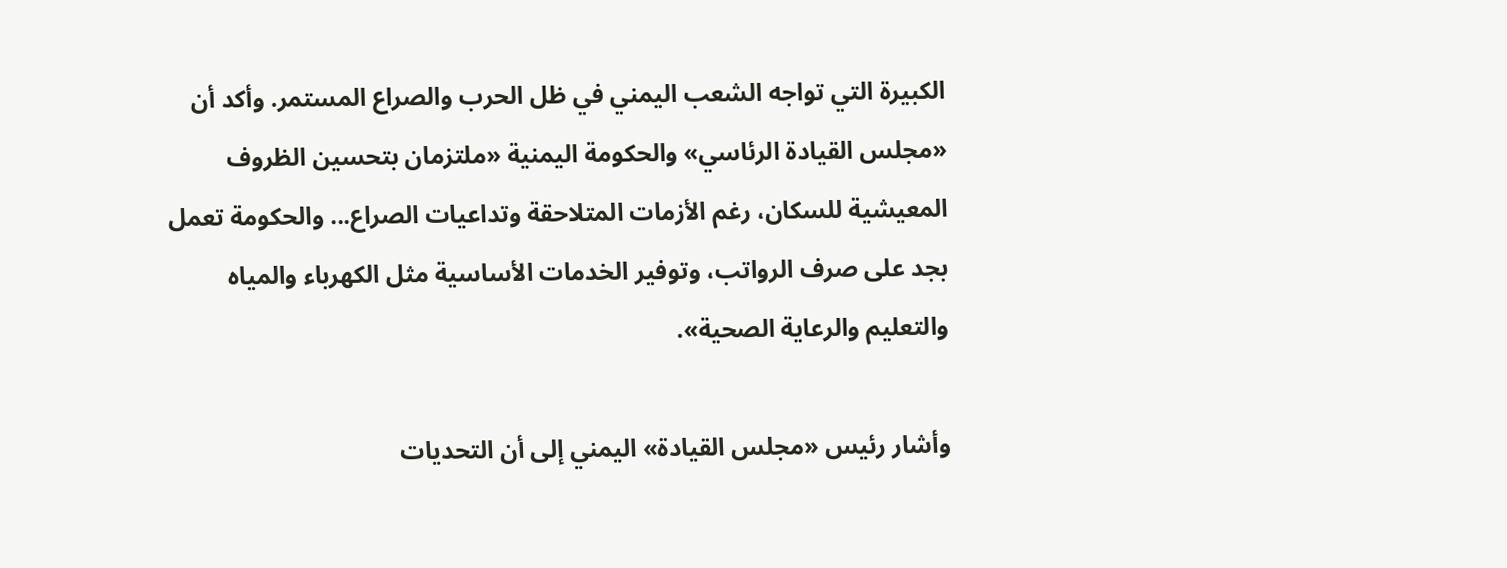الكبيرة التي تواجه الشعب اليمني في ظل الحرب والصراع المستمر. وأكد أن «مجلس القيادة الرئاسي» والحكومة اليمنية «ملتزمان بتحسين الظروف المعيشية للسكان، رغم الأزمات المتلاحقة وتداعيات الصراع... والحكومة تعمل بجد على صرف الرواتب، وتوفير الخدمات الأساسية مثل الكهرباء والمياه والتعليم والرعاية الصحية».

وأشار رئيس «مجلس القيادة» اليمني إلى أن التحديات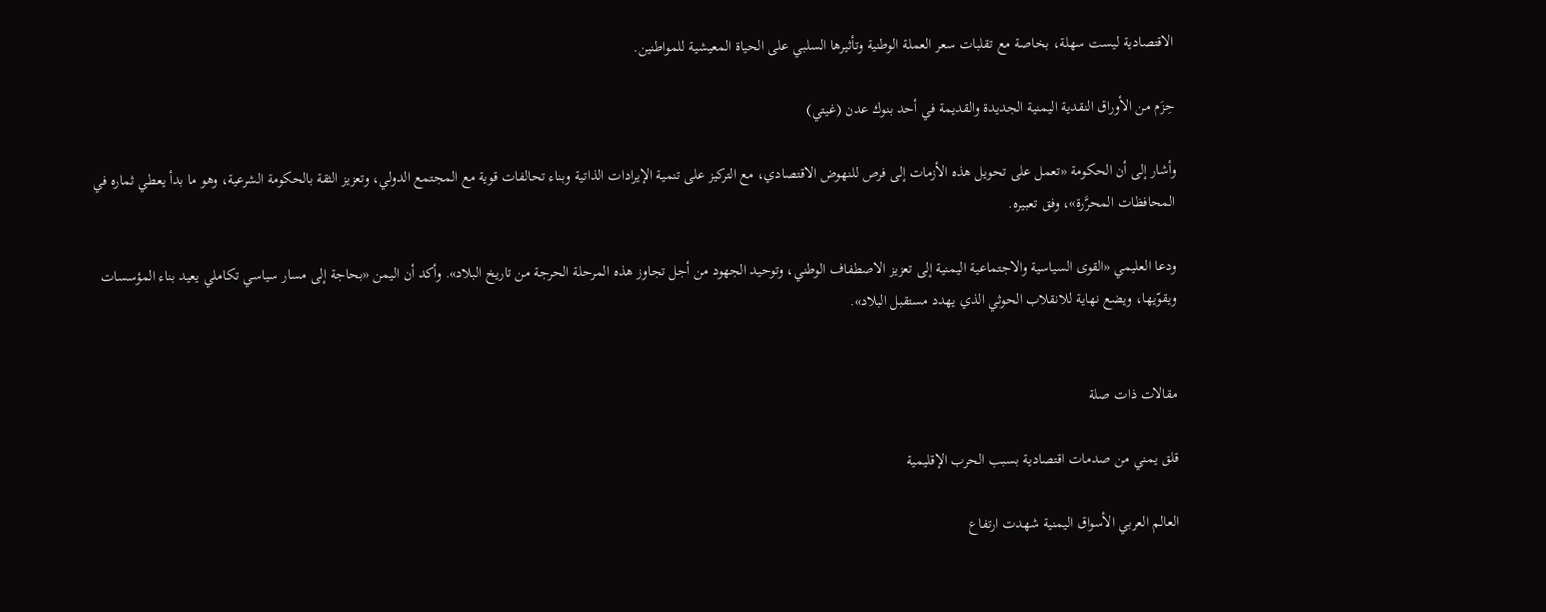الاقتصادية ليست سهلة، بخاصة مع تقلبات سعر العملة الوطنية وتأثيرها السلبي على الحياة المعيشية للمواطنين.

حِزَم من الأوراق النقدية اليمنية الجديدة والقديمة في أحد بنوك عدن (غيتي)

وأشار إلى أن الحكومة «تعمل على تحويل هذه الأزمات إلى فرص للنهوض الاقتصادي، مع التركيز على تنمية الإيرادات الذاتية وبناء تحالفات قوية مع المجتمع الدولي، وتعزيز الثقة بالحكومة الشرعية، وهو ما بدأ يعطي ثماره في المحافظات المحرَّرة»، وفق تعبيره.

ودعا العليمي «القوى السياسية والاجتماعية اليمنية إلى تعزيز الاصطفاف الوطني، وتوحيد الجهود من أجل تجاوز هذه المرحلة الحرجة من تاريخ البلاد». وأكد أن اليمن «بحاجة إلى مسار سياسي تكاملي يعيد بناء المؤسسات ويقوّيها، ويضع نهاية للانقلاب الحوثي الذي يهدد مستقبل البلاد».


مقالات ذات صلة

قلق يمني من صدمات اقتصادية بسبب الحرب الإقليمية

العالم العربي الأسواق اليمنية شهدت ارتفاع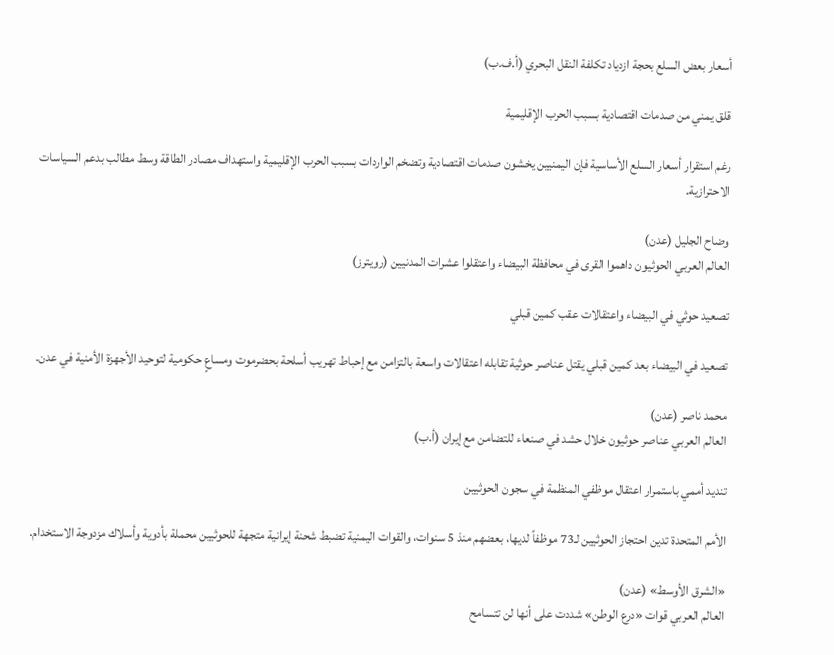أسعار بعض السلع بحجة ازدياد تكلفة النقل البحري (أ.ف.ب)

قلق يمني من صدمات اقتصادية بسبب الحرب الإقليمية

رغم استقرار أسعار السلع الأساسية فإن اليمنيين يخشون صدمات اقتصادية وتضخم الواردات بسبب الحرب الإقليمية واستهداف مصادر الطاقة وسط مطالب بدعم السياسات الاحترازية.

وضاح الجليل (عدن)
العالم العربي الحوثيون داهموا القرى في محافظة البيضاء واعتقلوا عشرات المدنيين (رويترز)

تصعيد حوثي في البيضاء واعتقالات عقب كمين قبلي

تصعيد في البيضاء بعد كمين قبلي يقتل عناصر حوثية تقابله اعتقالات واسعة بالتزامن مع إحباط تهريب أسلحة بحضرموت ومساعٍ حكومية لتوحيد الأجهزة الأمنية في عدن.

محمد ناصر (عدن)
العالم العربي عناصر حوثيون خلال حشد في صنعاء للتضامن مع إيران (أ.ب)

تنديد أممي باستمرار اعتقال موظفي المنظمة في سجون الحوثيين

الأمم المتحدة تدين احتجاز الحوثيين لـ73 موظفاً لديها، بعضهم منذ 5 سنوات، والقوات اليمنية تضبط شحنة إيرانية متجهة للحوثيين محملة بأدوية وأسلاك مزدوجة الاستخدام.

«الشرق الأوسط» (عدن)
العالم العربي قوات «درع الوطن» شددت على أنها لن تتسامح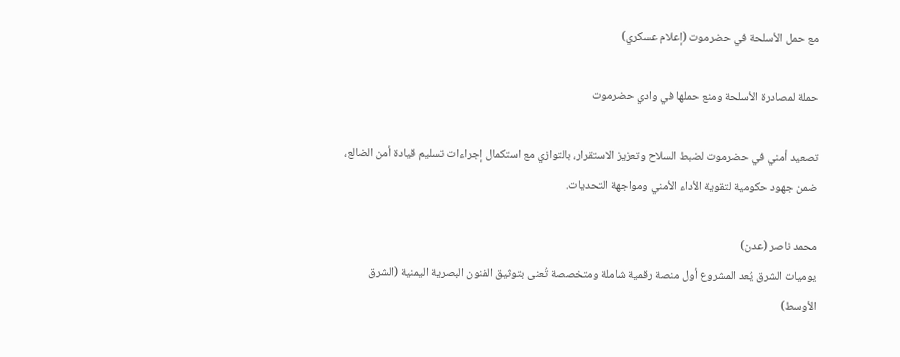مع حمل الأسلحة في حضرموت (إعلام عسكري)

حملة لمصادرة الأسلحة ومنع حملها في وادي حضرموت

تصعيد أمني في حضرموت لضبط السلاح وتعزيز الاستقرار، بالتوازي مع استكمال إجراءات تسليم قيادة أمن الضالع، ضمن جهود حكومية لتقوية الأداء الأمني ومواجهة التحديات.

محمد ناصر (عدن)
يوميات الشرق يُعد المشروع أول منصة رقمية شاملة ومتخصصة تُعنى بتوثيق الفنون البصرية اليمنية (الشرق الأوسط)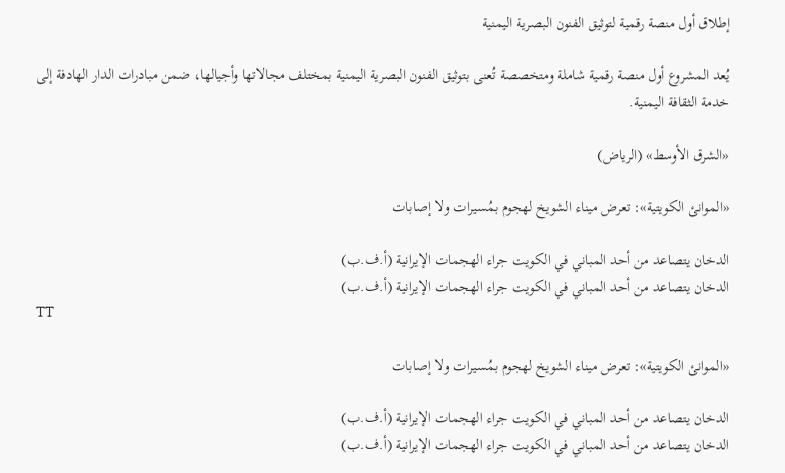إطلاق أول منصة رقمية لتوثيق الفنون البصرية اليمنية

يُعد المشروع أول منصة رقمية شاملة ومتخصصة تُعنى بتوثيق الفنون البصرية اليمنية بمختلف مجالاتها وأجيالها، ضمن مبادرات الدار الهادفة إلى خدمة الثقافة اليمنية.

«الشرق الأوسط» (الرياض)

«الموانئ الكويتية»: تعرض ميناء الشويخ لهجوم بمُسيرات ولا إصابات

الدخان يتصاعد من أحد المباني في الكويت جراء الهجمات الإيرانية (أ.ف.ب)
الدخان يتصاعد من أحد المباني في الكويت جراء الهجمات الإيرانية (أ.ف.ب)
TT

«الموانئ الكويتية»: تعرض ميناء الشويخ لهجوم بمُسيرات ولا إصابات

الدخان يتصاعد من أحد المباني في الكويت جراء الهجمات الإيرانية (أ.ف.ب)
الدخان يتصاعد من أحد المباني في الكويت جراء الهجمات الإيرانية (أ.ف.ب)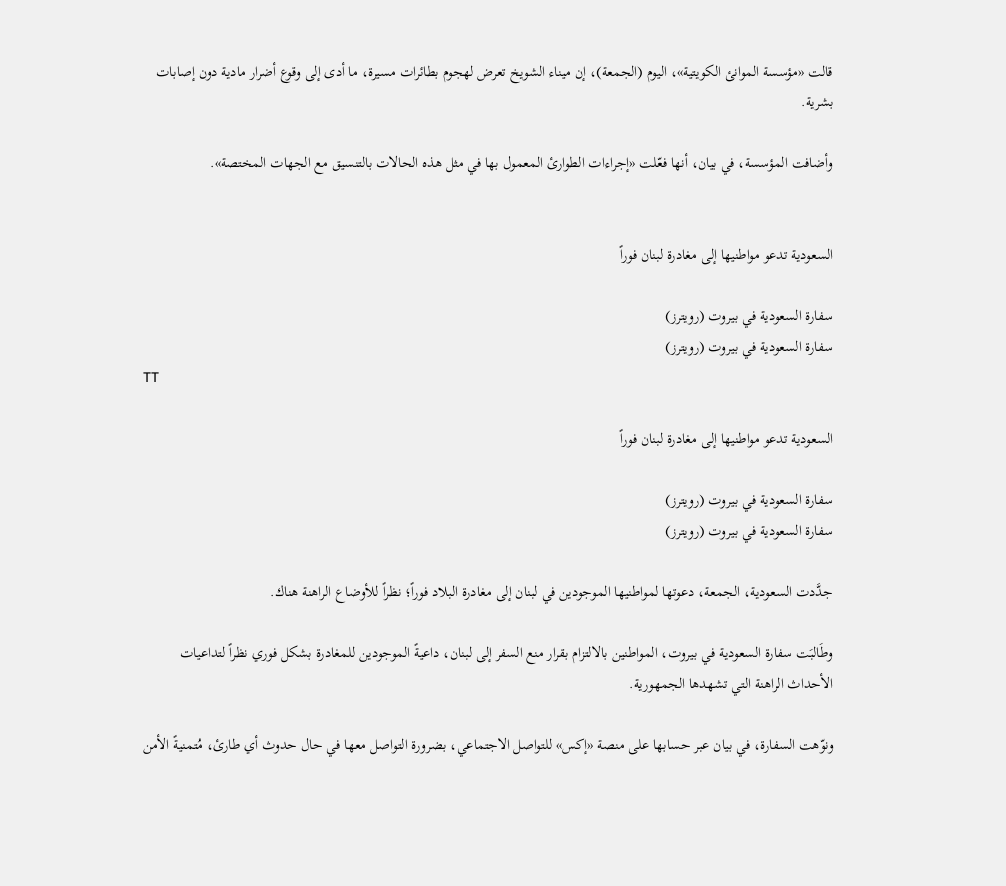قالت «مؤسسة الموانئ الكويتية»، اليوم (الجمعة)، إن ميناء الشويخ تعرض لهجوم بطائرات مسيرة، ما أدى إلى وقوع أضرار مادية دون إصابات بشرية.

وأضافت المؤسسة، في بيان، أنها فعّلت «إجراءات الطوارئ المعمول بها في مثل هذه الحالات بالتنسيق مع الجهات المختصة».


السعودية تدعو مواطنيها إلى مغادرة لبنان فوراً

سفارة السعودية في بيروت (رويترز)
سفارة السعودية في بيروت (رويترز)
TT

السعودية تدعو مواطنيها إلى مغادرة لبنان فوراً

سفارة السعودية في بيروت (رويترز)
سفارة السعودية في بيروت (رويترز)

جدَّدت السعودية، الجمعة، دعوتها لمواطنيها الموجودين في لبنان إلى مغادرة البلاد فوراً؛ نظراً للأوضاع الراهنة هناك.

وطَالبَت سفارة السعودية في بيروت، المواطنين بالالتزام بقرار منع السفر إلى لبنان، داعيةً الموجودين للمغادرة بشكل فوري نظراً لتداعيات الأحداث الراهنة التي تشهدها الجمهورية.

ونوّهت السفارة، في بيان عبر حسابها على منصة «إكس» للتواصل الاجتماعي، بضرورة التواصل معها في حال حدوث أي طارئ، مُتمنيةً الأمن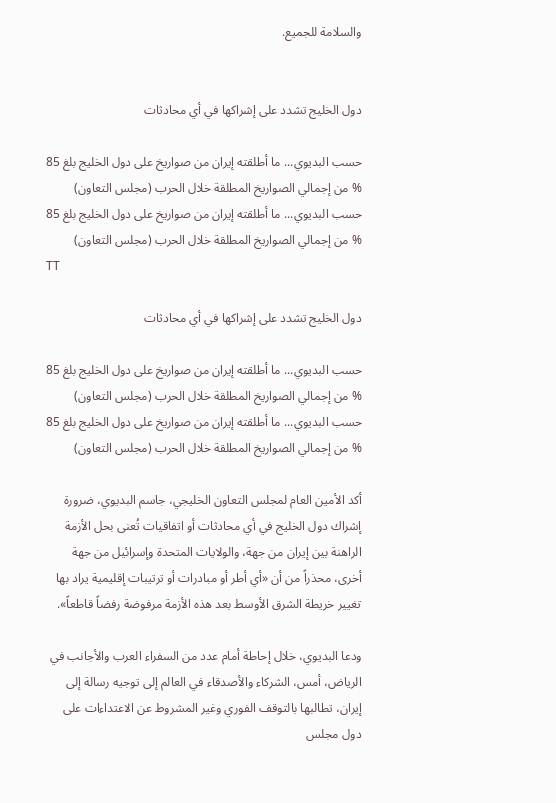والسلامة للجميع.


دول الخليج تشدد على إشراكها في أي محادثات

حسب البديوي... ما أطلقته إيران من صواريخ على دول الخليج بلغ 85 % من إجمالي الصواريخ المطلقة خلال الحرب (مجلس التعاون)
حسب البديوي... ما أطلقته إيران من صواريخ على دول الخليج بلغ 85 % من إجمالي الصواريخ المطلقة خلال الحرب (مجلس التعاون)
TT

دول الخليج تشدد على إشراكها في أي محادثات

حسب البديوي... ما أطلقته إيران من صواريخ على دول الخليج بلغ 85 % من إجمالي الصواريخ المطلقة خلال الحرب (مجلس التعاون)
حسب البديوي... ما أطلقته إيران من صواريخ على دول الخليج بلغ 85 % من إجمالي الصواريخ المطلقة خلال الحرب (مجلس التعاون)

أكد الأمين العام لمجلس التعاون الخليجي، جاسم البديوي، ضرورة إشراك دول الخليج في أي محادثات أو اتفاقيات تُعنى بحل الأزمة الراهنة بين إيران من جهة، والولايات المتحدة وإسرائيل من جهة أخرى، محذراً من أن «أي أطر أو مبادرات أو ترتيبات إقليمية يراد بها تغيير خريطة الشرق الأوسط بعد هذه الأزمة مرفوضة رفضاً قاطعاً».

ودعا البديوي، خلال إحاطة أمام عدد من السفراء العرب والأجانب في الرياض، أمس، الشركاء والأصدقاء في العالم إلى توجيه رسالة إلى إيران، تطالبها بالتوقف الفوري وغير المشروط عن الاعتداءات على دول مجلس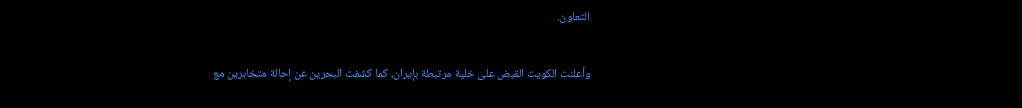التعاون.

وأعلنت الكويت القبض على خلية مرتبطة بإيران، كما كشفت البحرين عن إحالة متخابرين مع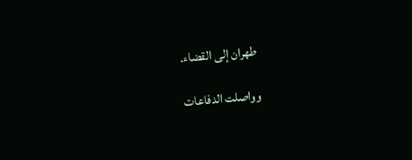طهران إلى القضاء.

وواصلت الدفاعات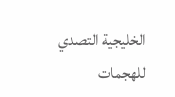الخليجية التصدي للهجمات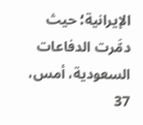الإيرانية؛ حيث دمَّرت الدفاعات السعودية، أمس، 37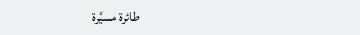طائرة مسيَّرة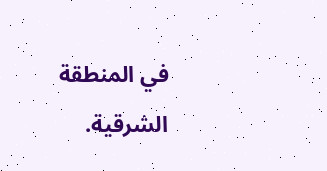في المنطقة الشرقية.